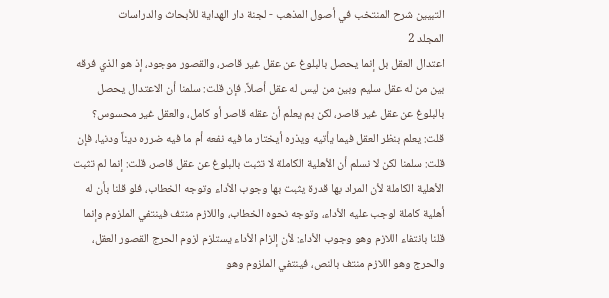التبيين شرح المنتخب في أصول المذهب - لجنة دار الهداية للأبحاث والدراسات
المجلد 2
اعتدال العقل بل إنما يحصل بالبلوغ عن عقل غير قاصر، والقصور موجود، إذ هو الذي فرقه بين من له عقل سليم وبين من ليس له عقل أصلاً. فإن قلت: سلمنا أن الاعتدال يحصل بالبلوغ عن عقل غير قاصر، لكن بم يعلم أن عقله قاصر أو كامل، والعقل غير محسوس؟ قلت: يعلم بنظر العقل فيما يأتيه ويذره أيختار ما فيه نفعه أم ما فيه ضرره ديناً ودنيا، فإن قلت: سلمنا لكن لا نسلم أن الأهلية الكاملة لا تثبت بالبلوغ عن عقل قاصر، قلت: إنما لم تثبت الأهلية الكاملة لأن المراد بها قدرة يثبت بها وجوب الأداء وتوجه الخطاب، فلو قلنا بأن له أهلية كاملة لوجب عليه الأداء، وتوجه نحوه الخطاب، واللازم منتف فينتفي الملزوم وإنما قلنا بانتفاء اللازم وهو وجوب الأداء: لأن إلزام الأداء يستلزم لزوم الحرج القصور العقل، والحرج وهو اللازم منتف بالنص، فينتفي الملزوم وهو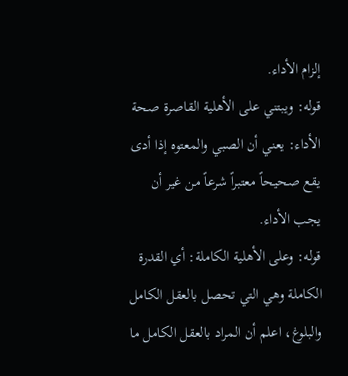إلزام الأداء.
قوله: ويبتني على الأهلية القاصرة صحة الأداء: يعني أن الصبي والمعتوه إذا أدى يقع صحيحاً معتبراً شرعاً من غير أن يجب الأداء.
قوله: وعلى الأهلية الكاملة: أي القدرة الكاملة وهي التي تحصل بالعقل الكامل والبلوغ، اعلم أن المراد بالعقل الكامل ما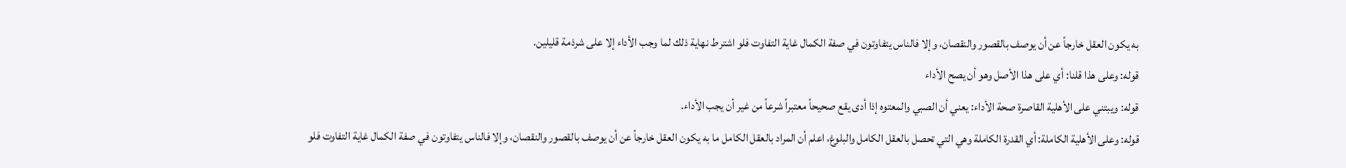به يكون العقل خارجاً عن أن يوصف بالقصور والنقصان، وإلا فالناس يتفاوتون في صفة الكمال غاية التفاوت فلو اشترط نهاية ذلك لما وجب الأداء إلا على شرذمة قليلين.
قوله: وعلى هذا قلنا: أي على هذا الأصل وهو أن يصح الأداء
قوله: ويبتني على الأهلية القاصرة صحة الأداء: يعني أن الصبي والمعتوه إذا أدى يقع صحيحاً معتبراً شرعاً من غير أن يجب الأداء.
قوله: وعلى الأهلية الكاملة: أي القدرة الكاملة وهي التي تحصل بالعقل الكامل والبلوغ، اعلم أن المراد بالعقل الكامل ما به يكون العقل خارجاً عن أن يوصف بالقصور والنقصان، وإلا فالناس يتفاوتون في صفة الكمال غاية التفاوت فلو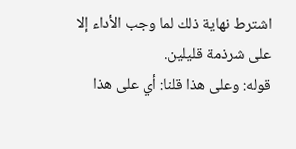اشترط نهاية ذلك لما وجب الأداء إلا على شرذمة قليلين.
قوله: وعلى هذا قلنا: أي على هذا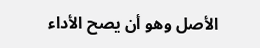الأصل وهو أن يصح الأداء